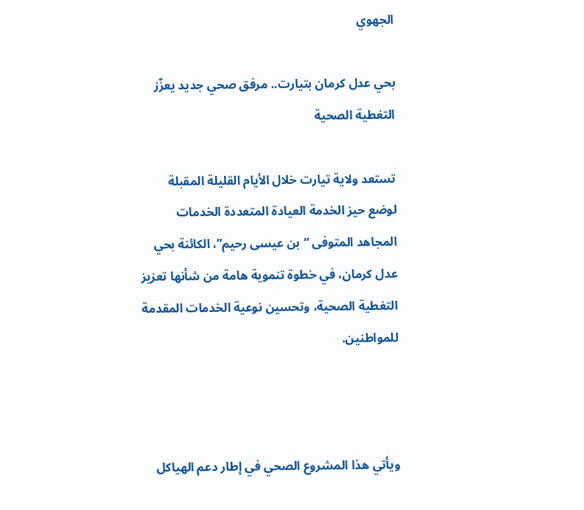الجهوي

بحي عدل كرمان بتيارت.. مرفق صحي جديد يعزّز التغطية الصحية

تستعد ولاية تيارت خلال الأيام القليلة المقبلة لوضع حيز الخدمة العيادة المتعددة الخدمات المجاهد المتوفى “بن عيسى رحيم”، الكائنة بحي عدل كرمان، في خطوة تنموية هامة من شأنها تعزيز التغطية الصحية، وتحسين نوعية الخدمات المقدمة للمواطنين.



ويأتي هذا المشروع الصحي في إطار دعم الهياكل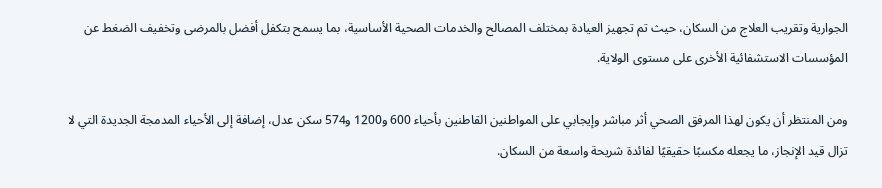الجوارية وتقريب العلاج من السكان، حيث تم تجهيز العيادة بمختلف المصالح والخدمات الصحية الأساسية، بما يسمح بتكفل أفضل بالمرضى وتخفيف الضغط عن المؤسسات الاستشفائية الأخرى على مستوى الولاية.

ومن المنتظر أن يكون لهذا المرفق الصحي أثر مباشر وإيجابي على المواطنين القاطنين بأحياء 600 و1200 و574 سكن عدل، إضافة إلى الأحياء المدمجة الجديدة التي لا تزال قيد الإنجاز، ما يجعله مكسبًا حقيقيًا لفائدة شريحة واسعة من السكان.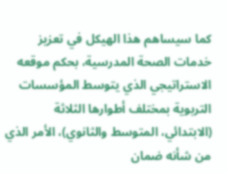كما سيساهم هذا الهيكل في تعزيز خدمات الصحة المدرسية، بحكم موقعه الاستراتيجي الذي يتوسط المؤسسات التربوية بمختلف أطوارها الثلاثة (الابتدائي، المتوسط والثانوي)، الأمر الذي من شأنه ضمان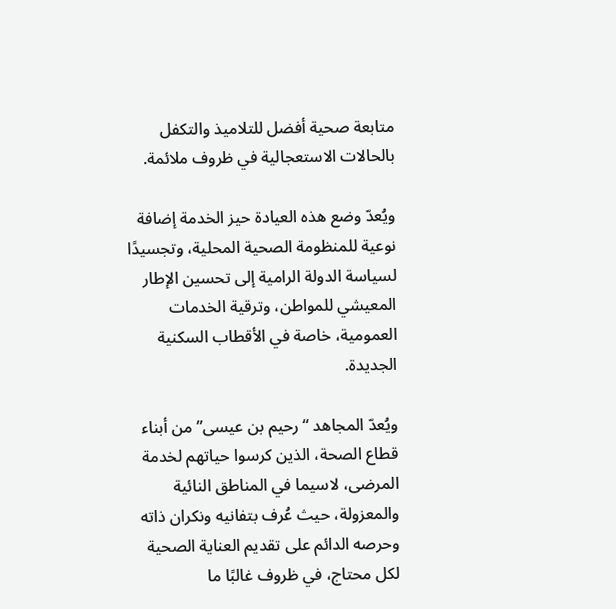متابعة صحية أفضل للتلاميذ والتكفل بالحالات الاستعجالية في ظروف ملائمة.

ويُعدّ وضع هذه العيادة حيز الخدمة إضافة نوعية للمنظومة الصحية المحلية، وتجسيدًا لسياسة الدولة الرامية إلى تحسين الإطار المعيشي للمواطن، وترقية الخدمات العمومية، خاصة في الأقطاب السكنية الجديدة.

ويُعدّ المجاهد “رحيم بن عيسى” من أبناء قطاع الصحة، الذين كرسوا حياتهم لخدمة المرضى، لاسيما في المناطق النائية والمعزولة، حيث عُرف بتفانيه ونكران ذاته وحرصه الدائم على تقديم العناية الصحية لكل محتاج، في ظروف غالبًا ما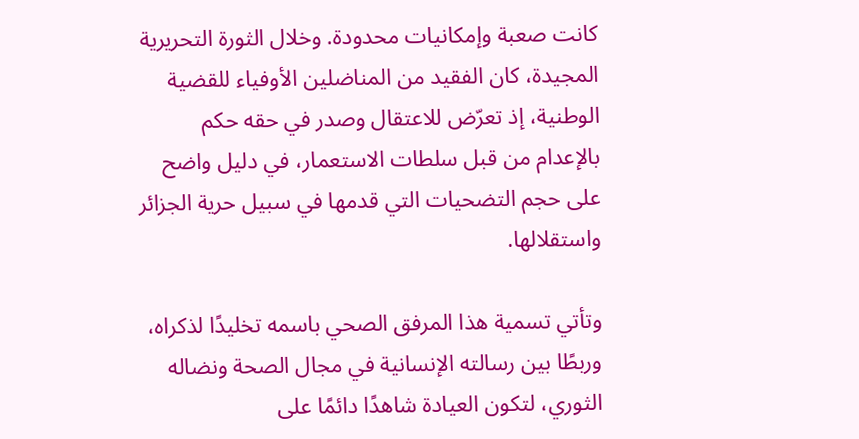كانت صعبة وإمكانيات محدودة. وخلال الثورة التحريرية المجيدة، كان الفقيد من المناضلين الأوفياء للقضية الوطنية، إذ تعرّض للاعتقال وصدر في حقه حكم بالإعدام من قبل سلطات الاستعمار، في دليل واضح على حجم التضحيات التي قدمها في سبيل حرية الجزائر واستقلالها.

وتأتي تسمية هذا المرفق الصحي باسمه تخليدًا لذكراه، وربطًا بين رسالته الإنسانية في مجال الصحة ونضاله الثوري، لتكون العيادة شاهدًا دائمًا على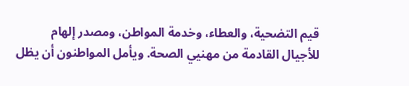قيم التضحية، والعطاء، وخدمة المواطن، ومصدر إلهام للأجيال القادمة من مهنيي الصحة. ويأمل المواطنون أن يظل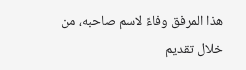هذا المرفق وفاءً لاسم صاحبه، من خلال تقديم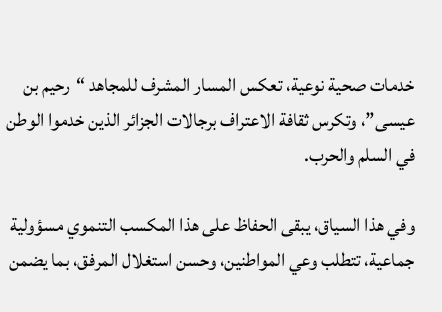خدمات صحية نوعية، تعكس المسار المشرف للمجاهد “رحيم بن عيسى”، وتكرس ثقافة الاعتراف برجالات الجزائر الذين خدموا الوطن في السلم والحرب.

وفي هذا السياق، يبقى الحفاظ على هذا المكسب التنموي مسؤولية جماعية، تتطلب وعي المواطنين، وحسن استغلال المرفق، بما يضمن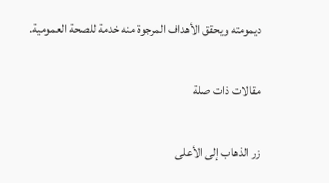ديمومته ويحقق الأهداف المرجوة منه خدمة للصحة العمومية.

مقالات ذات صلة

زر الذهاب إلى الأعلى